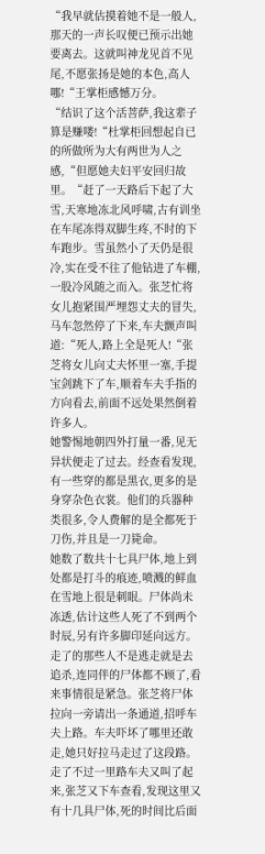“我早就估摸着她不是一般人,那天的一声长叹便已预示出她要离去。这就叫神龙见首不见尾,不愿张扬是她的本色,高人哪!“王掌柜感憾万分。
“结识了这个活菩萨,我这辈子算是赚喽!“杜掌柜回想起自已的所做所为大有两世为人之感,“但愿她夫妇平安回归故里。“赶了一天路后下起了大雪,天寒地冻北风呼啸,古有训坐在车尾冻得双脚生疼,不时的下车跑步。雪虽然小了天仍是很冷,实在受不往了他钻进了车棚,一股冷风随之而入。张芝忙将女儿抱紧围严埋怨丈夫的冒失,马车忽然停了下来,车夫颤声叫道:“死人,路上全是死人!“张芝将女儿向丈夫怀里一塞,手提宝剑跳下了车,顺着车夫手指的方向看去,前面不远处果然倒着许多人。
她警惕地朝四外打量一番,见无异状便走了过去。经查看发现,有一些穿的都是黑衣,更多的是身穿杂色衣裳。他们的兵器种类很多,令人费解的是全都死于刀伤,并且是一刀毙命。
她数了数共十七具尸体,地上到处都是打斗的痕迹,喷溅的鲜血在雪地上很是刺眼。尸体尚未冻透,估计这些人死了不到两个时辰,另有许多脚印延向远方。
走了的那些人不是逃走就是去追杀,连同伴的尸体都不顾了,看来事情很是紧急。张芝将尸体拉向一旁请出一条通道,招呼车夫上路。车夫吓坏了哪里还敢走,她只好拉马走过了这段路。
走了不过一里路车夫又叫了起来,张芝又下车查看,发现这里又有十几具尸体,死的时间比后面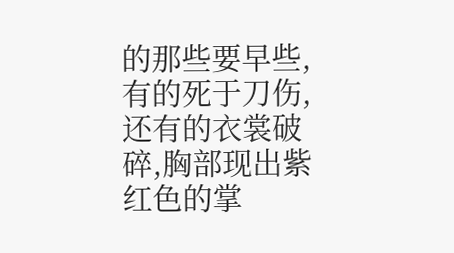的那些要早些,有的死于刀伤,还有的衣裳破碎,胸部现出紫红色的掌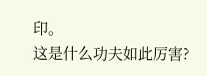印。
这是什么功夫如此厉害?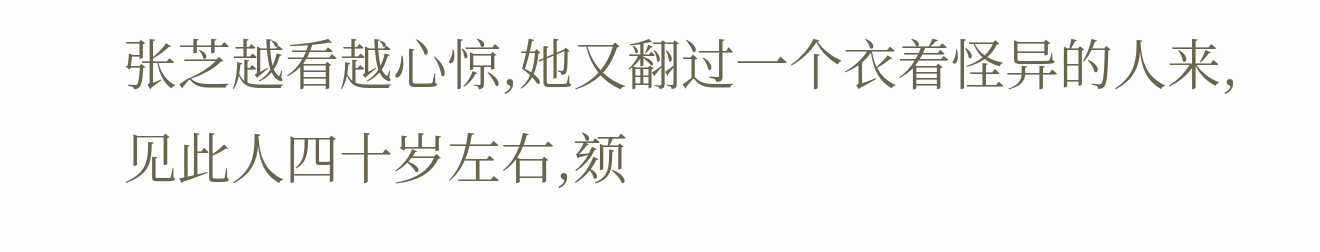张芝越看越心惊,她又翻过一个衣着怪异的人来,见此人四十岁左右,颏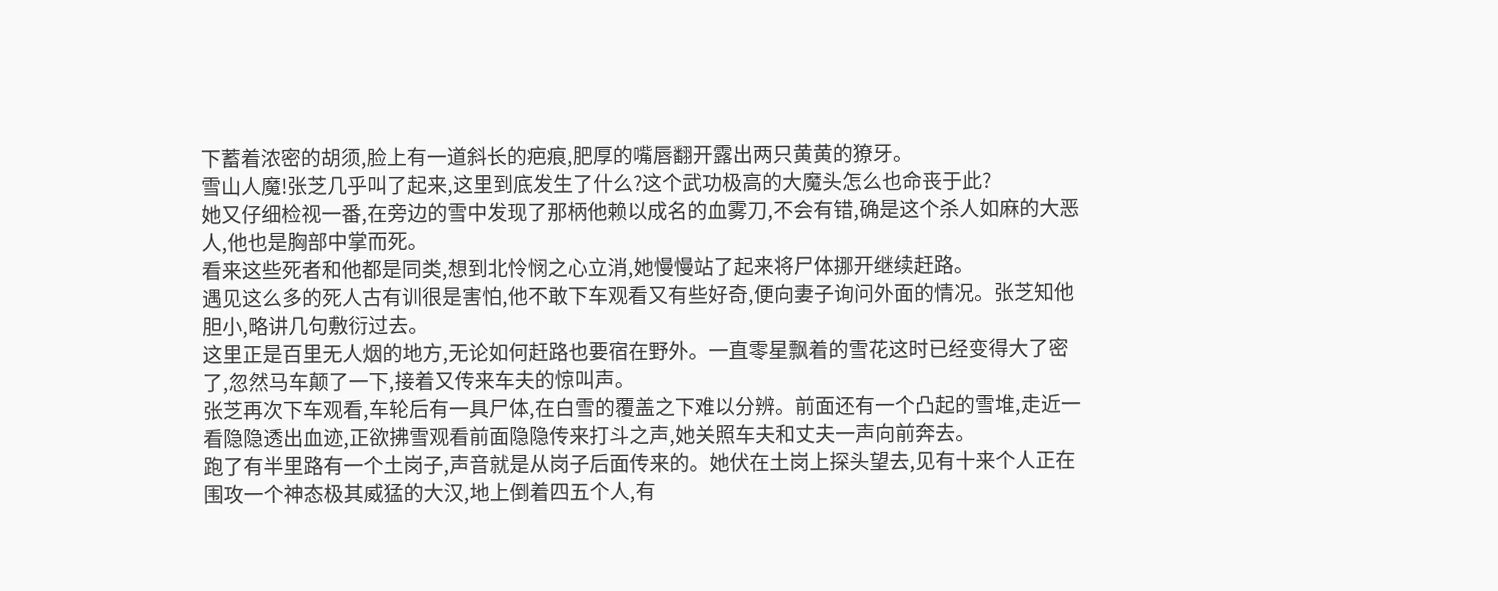下蓄着浓密的胡须,脸上有一道斜长的疤痕,肥厚的嘴唇翻开露出两只黄黄的獠牙。
雪山人魔!张芝几乎叫了起来,这里到底发生了什么?这个武功极高的大魔头怎么也命丧于此?
她又仔细检视一番,在旁边的雪中发现了那柄他赖以成名的血雾刀,不会有错,确是这个杀人如麻的大恶人,他也是胸部中掌而死。
看来这些死者和他都是同类,想到北怜悯之心立消,她慢慢站了起来将尸体挪开继续赶路。
遇见这么多的死人古有训很是害怕,他不敢下车观看又有些好奇,便向妻子询问外面的情况。张芝知他胆小,略讲几句敷衍过去。
这里正是百里无人烟的地方,无论如何赶路也要宿在野外。一直零星飘着的雪花这时已经变得大了密了,忽然马车颠了一下,接着又传来车夫的惊叫声。
张芝再次下车观看,车轮后有一具尸体,在白雪的覆盖之下难以分辨。前面还有一个凸起的雪堆,走近一看隐隐透出血迹,正欲拂雪观看前面隐隐传来打斗之声,她关照车夫和丈夫一声向前奔去。
跑了有半里路有一个土岗子,声音就是从岗子后面传来的。她伏在土岗上探头望去,见有十来个人正在围攻一个神态极其威猛的大汉,地上倒着四五个人,有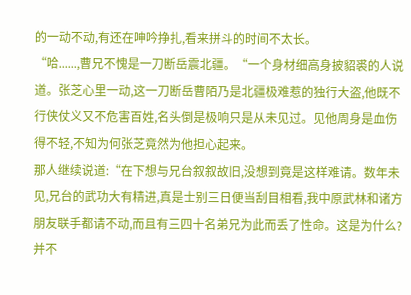的一动不动,有还在呻吟挣扎,看来拼斗的时间不太长。
“哈......,曹兄不愧是一刀断岳震北疆。“一个身材细高身披貂裘的人说道。张芝心里一动,这一刀断岳曹陌乃是北疆极难惹的独行大盗,他既不行侠仗义又不危害百姓,名头倒是极响只是从未见过。见他周身是血伤得不轻,不知为何张芝竟然为他担心起来。
那人继续说道:“在下想与兄台叙叙故旧,没想到竟是这样难请。数年未见,兄台的武功大有精进,真是士别三日便当刮目相看,我中原武林和诸方朋友联手都请不动,而且有三四十名弟兄为此而丢了性命。这是为什么?并不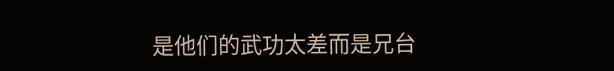是他们的武功太差而是兄台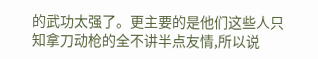的武功太强了。更主要的是他们这些人只知拿刀动枪的全不讲半点友情,所以说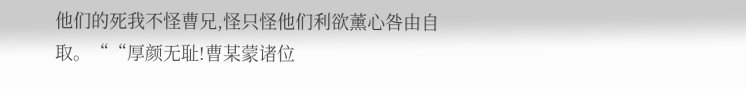他们的死我不怪曹兄,怪只怪他们利欲薰心咎由自取。““厚颜无耻!曹某蒙诸位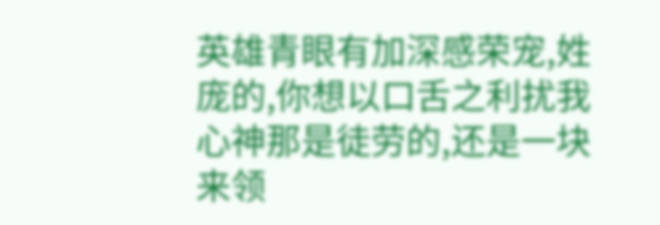英雄青眼有加深感荣宠,姓庞的,你想以口舌之利扰我心神那是徒劳的,还是一块来领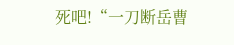死吧!“一刀断岳曹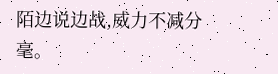陌边说边战,威力不减分毫。